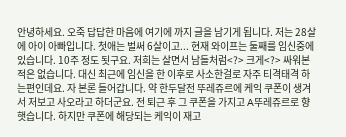안녕하세요. 오죽 답답한 마음에 여기에 까지 글을 남기게 됩니다. 저는 28살에 아이 아빠입니다. 첫애는 벌써 6살이고... 현재 와이프는 둘째를 임신중에 있습니다. 10주 정도 됫구요. 저희는 살면서 남들처럼<?> 크게<?> 싸워본적은 없습니다. 대신 최근에 임신을 한 이후로 사소한걸로 자주 티격태격 하는편인데요. 자 본론 들어갑니다. 약 한두달전 뚜레쥬르에 케익 쿠폰이 생겨서 저보고 사오라고 하더군요. 전 퇴근 후 그 쿠폰을 가지고 A뚜레쥬르로 향햇습니다. 하지만 쿠폰에 해당되는 케익이 재고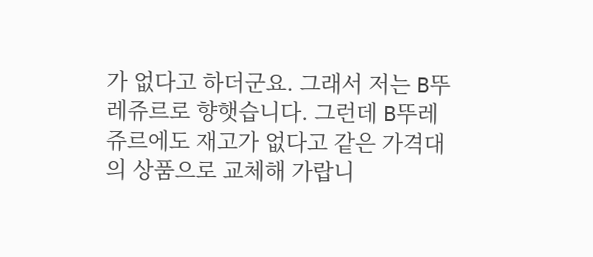가 없다고 하더군요. 그래서 저는 B뚜레쥬르로 향햇습니다. 그런데 B뚜레쥬르에도 재고가 없다고 같은 가격대의 상품으로 교체해 가랍니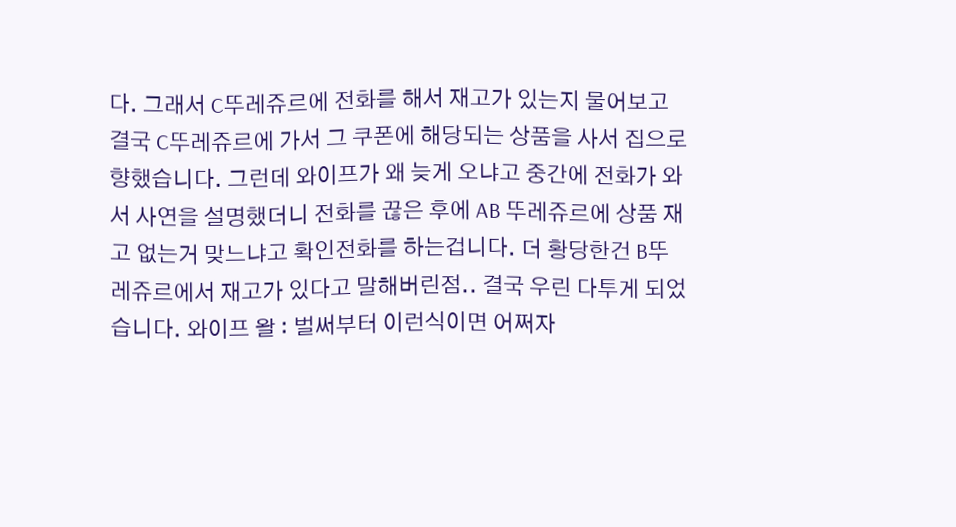다. 그래서 C뚜레쥬르에 전화를 해서 재고가 있는지 물어보고 결국 C뚜레쥬르에 가서 그 쿠폰에 해당되는 상품을 사서 집으로 향했습니다. 그런데 와이프가 왜 늦게 오냐고 중간에 전화가 와서 사연을 설명했더니 전화를 끊은 후에 AB 뚜레쥬르에 상품 재고 없는거 맞느냐고 확인전화를 하는겁니다. 더 황당한건 B뚜레쥬르에서 재고가 있다고 말해버린점.. 결국 우린 다투게 되었습니다. 와이프 왈 : 벌써부터 이런식이면 어쩌자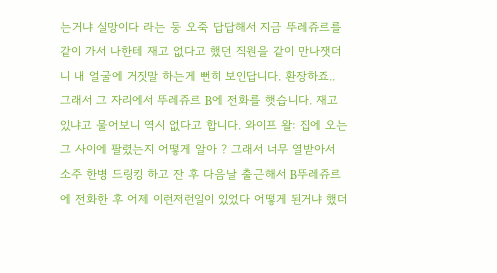는거냐 실망이다 라는 둥 오죽 답답해서 지금 뚜레쥬르를 같이 가서 나한테 재고 없다고 했던 직원을 같이 만나잿더니 내 얼굴에 거짓말 하는게 뻔히 보인답니다. 환장하죠.. 그래서 그 자리에서 뚜레쥬르 B에 전화를 햇습니다. 재고 있냐고 물어보니 역시 없다고 합니다. 와이프 왈: 집에 오는 그 사이에 팔렸는지 어떻게 알아 ? 그래서 너무 열받아서 소주 한병 드링킹 하고 잔 후 다음날 출근해서 B뚜레쥬르에 전화한 후 어제 이런저런일이 있었다 어떻게 된거냐 했더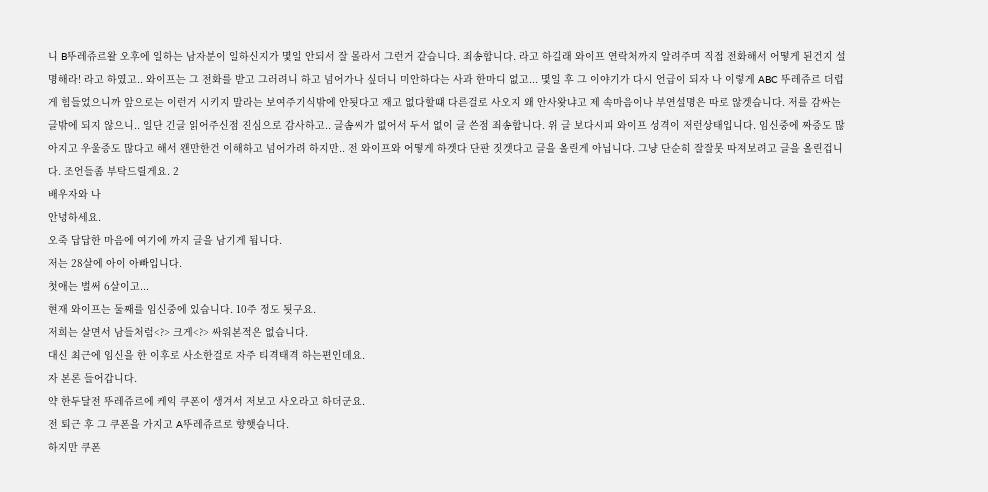니 B뚜레쥬르왈 오후에 일하는 남자분이 일하신지가 몇일 안되서 잘 몰라서 그런거 같습니다. 죄송합니다. 라고 하길래 와이프 연락처까지 알려주며 직접 전화해서 어떻게 된건지 설명해라! 라고 하였고.. 와이프는 그 전화를 받고 그러려니 하고 넘어가나 싶더니 미안하다는 사과 한마디 없고... 몇일 후 그 이야기가 다시 언급이 되자 나 이렇게 ABC 뚜레쥬르 더럽게 힘들었으니까 앞으로는 이런거 시키지 말라는 보여주기식밖에 안됫다고 재고 없다할떄 다른걸로 사오지 왜 안사왓냐고 제 속마음이나 부연설명은 따로 않겟습니다. 저를 감싸는 글밖에 되지 않으니.. 일단 긴글 읽어주신점 진심으로 감사하고.. 글솜씨가 없어서 두서 없이 글 쓴점 죄송합니다. 위 글 보다시피 와이프 성격이 저런상태입니다. 임신중에 짜증도 많아지고 우울증도 많다고 해서 왠만한건 이해하고 넘어가려 하지만.. 전 와이프와 어떻게 하겟다 단판 짓겟다고 글을 올린게 아닙니다. 그냥 단순히 잘잘못 따져보려고 글을 올린겁니다. 조언들좀 부탁드릴게요. 2
배우자와 나
안녕하세요.
오죽 답답한 마음에 여기에 까지 글을 남기게 됩니다.
저는 28살에 아이 아빠입니다.
첫애는 벌써 6살이고...
현재 와이프는 둘째를 임신중에 있습니다. 10주 정도 됫구요.
저희는 살면서 남들처럼<?> 크게<?> 싸워본적은 없습니다.
대신 최근에 임신을 한 이후로 사소한걸로 자주 티격태격 하는편인데요.
자 본론 들어갑니다.
약 한두달전 뚜레쥬르에 케익 쿠폰이 생겨서 저보고 사오라고 하더군요.
전 퇴근 후 그 쿠폰을 가지고 A뚜레쥬르로 향햇습니다.
하지만 쿠폰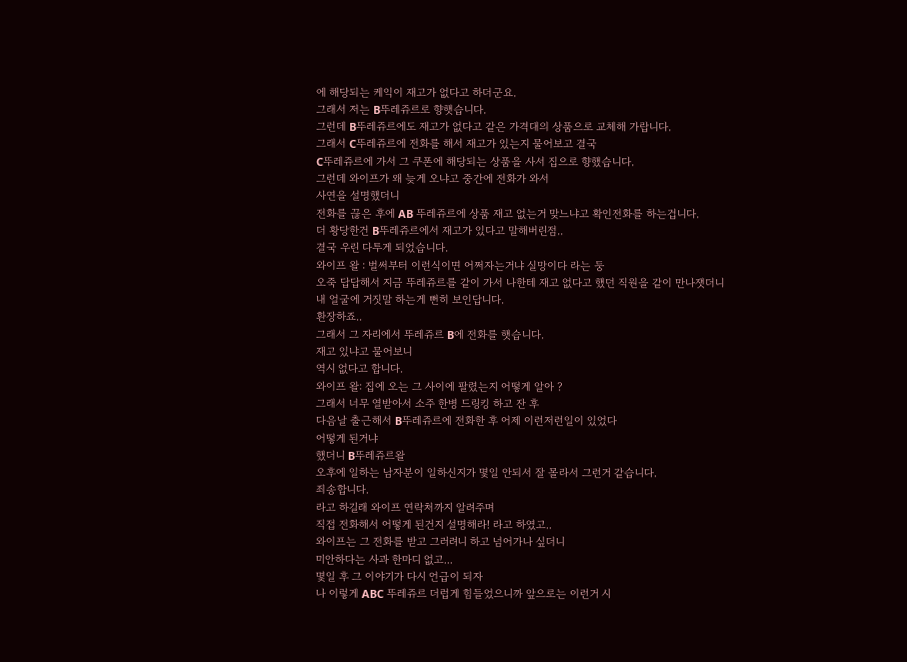에 해당되는 케익이 재고가 없다고 하더군요.
그래서 저는 B뚜레쥬르로 향햇습니다.
그런데 B뚜레쥬르에도 재고가 없다고 같은 가격대의 상품으로 교체해 가랍니다.
그래서 C뚜레쥬르에 전화를 해서 재고가 있는지 물어보고 결국
C뚜레쥬르에 가서 그 쿠폰에 해당되는 상품을 사서 집으로 향했습니다.
그런데 와이프가 왜 늦게 오냐고 중간에 전화가 와서
사연을 설명했더니
전화를 끊은 후에 AB 뚜레쥬르에 상품 재고 없는거 맞느냐고 확인전화를 하는겁니다.
더 황당한건 B뚜레쥬르에서 재고가 있다고 말해버린점..
결국 우린 다투게 되었습니다.
와이프 왈 : 벌써부터 이런식이면 어쩌자는거냐 실망이다 라는 둥
오죽 답답해서 지금 뚜레쥬르를 같이 가서 나한테 재고 없다고 했던 직원을 같이 만나잿더니
내 얼굴에 거짓말 하는게 뻔히 보인답니다.
환장하죠..
그래서 그 자리에서 뚜레쥬르 B에 전화를 햇습니다.
재고 있냐고 물어보니
역시 없다고 합니다.
와이프 왈: 집에 오는 그 사이에 팔렸는지 어떻게 알아 ?
그래서 너무 열받아서 소주 한병 드링킹 하고 잔 후
다음날 출근해서 B뚜레쥬르에 전화한 후 어제 이런저런일이 있었다
어떻게 된거냐
했더니 B뚜레쥬르왈
오후에 일하는 남자분이 일하신지가 몇일 안되서 잘 몰라서 그런거 같습니다.
죄송합니다.
라고 하길래 와이프 연락처까지 알려주며
직접 전화해서 어떻게 된건지 설명해라! 라고 하였고..
와이프는 그 전화를 받고 그러려니 하고 넘어가나 싶더니
미안하다는 사과 한마디 없고...
몇일 후 그 이야기가 다시 언급이 되자
나 이렇게 ABC 뚜레쥬르 더럽게 힘들었으니까 앞으로는 이런거 시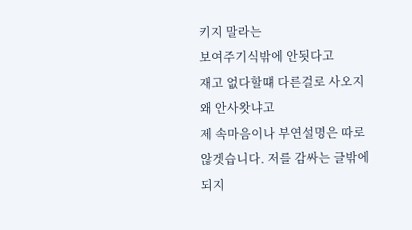키지 말라는
보여주기식밖에 안됫다고
재고 없다할떄 다른걸로 사오지 왜 안사왓냐고
제 속마음이나 부연설명은 따로 않겟습니다. 저를 감싸는 글밖에 되지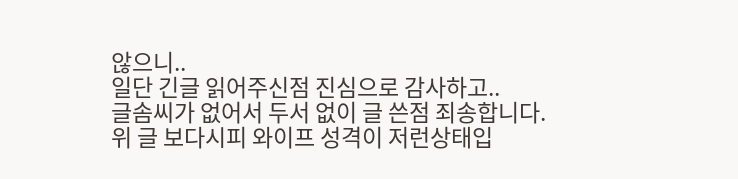않으니..
일단 긴글 읽어주신점 진심으로 감사하고..
글솜씨가 없어서 두서 없이 글 쓴점 죄송합니다.
위 글 보다시피 와이프 성격이 저런상태입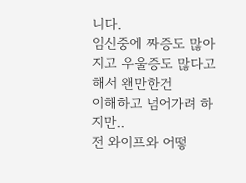니다.
임신중에 짜증도 많아지고 우울증도 많다고 해서 왠만한건
이해하고 넘어가려 하지만..
전 와이프와 어떻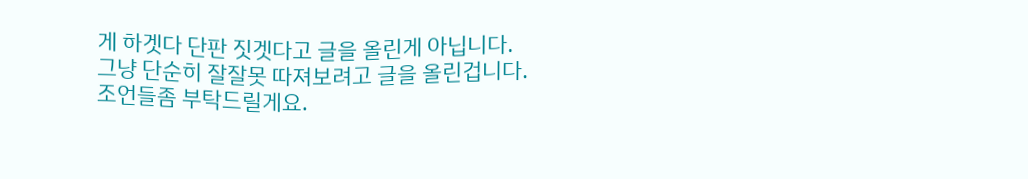게 하겟다 단판 짓겟다고 글을 올린게 아닙니다.
그냥 단순히 잘잘못 따져보려고 글을 올린겁니다.
조언들좀 부탁드릴게요.